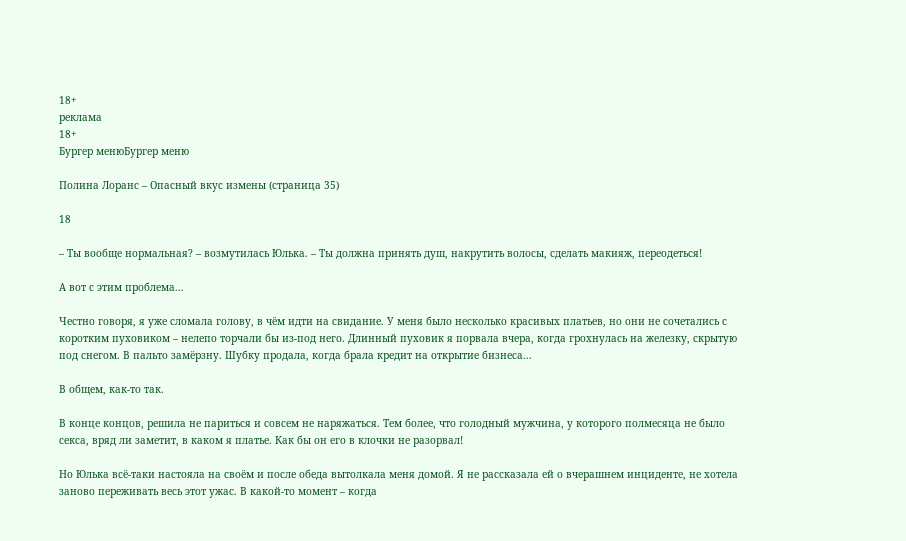18+
реклама
18+
Бургер менюБургер меню

Полина Лоранс – Опасный вкус измены (страница 35)

18

– Ты вообще нормальная? – возмутилась Юлька. – Ты должна принять душ, накрутить волосы, сделать макияж, переодеться!

А вот с этим проблема...

Честно говоря, я уже сломала голову, в чём идти на свидание. У меня было несколько красивых платьев, но они не сочетались с коротким пуховиком – нелепо торчали бы из-под него. Длинный пуховик я порвала вчера, когда грохнулась на железку, скрытую под снегом. В пальто замёрзну. Шубку продала, когда брала кредит на открытие бизнеса...

В общем, как-то так.

В конце концов, решила не париться и совсем не наряжаться. Тем более, что голодный мужчина, у которого полмесяца не было секса, вряд ли заметит, в каком я платье. Как бы он его в клочки не разорвал!

Но Юлька всё-таки настояла на своём и после обеда вытолкала меня домой. Я не рассказала ей о вчерашнем инциденте, не хотела заново переживать весь этот ужас. В какой-то момент – когда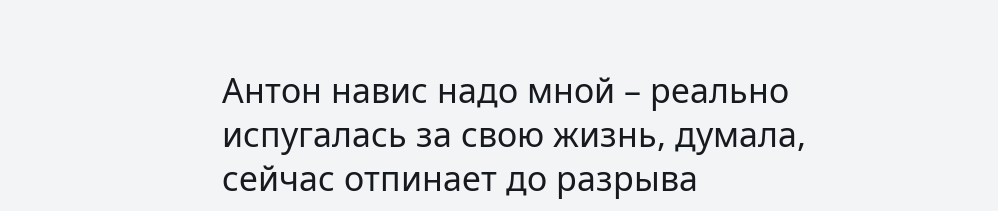Антон навис надо мной – реально испугалась за свою жизнь, думала, сейчас отпинает до разрыва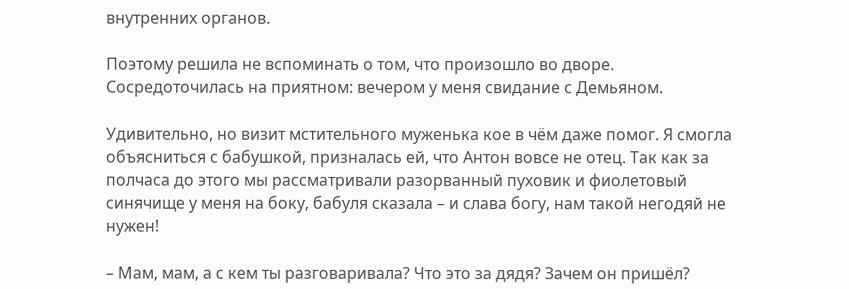внутренних органов.

Поэтому решила не вспоминать о том, что произошло во дворе. Сосредоточилась на приятном: вечером у меня свидание с Демьяном.

Удивительно, но визит мстительного муженька кое в чём даже помог. Я смогла объясниться с бабушкой, призналась ей, что Антон вовсе не отец. Так как за полчаса до этого мы рассматривали разорванный пуховик и фиолетовый синячище у меня на боку, бабуля сказала – и слава богу, нам такой негодяй не нужен!

– Мам, мам, а с кем ты разговаривала? Что это за дядя? Зачем он пришёл?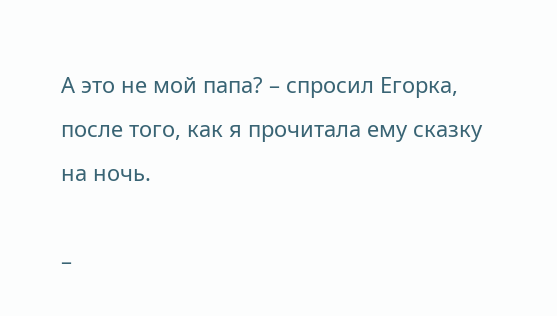А это не мой папа? – спросил Егорка, после того, как я прочитала ему сказку на ночь.

–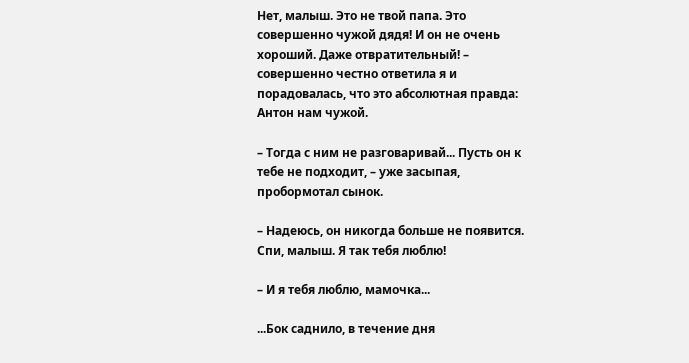Нет, малыш. Это не твой папа. Это совершенно чужой дядя! И он не очень хороший. Даже отвратительный! – совершенно честно ответила я и порадовалась, что это абсолютная правда: Антон нам чужой.

– Тогда с ним не разговаривай... Пусть он к тебе не подходит, – уже засыпая, пробормотал сынок.

– Надеюсь, он никогда больше не появится. Спи, малыш. Я так тебя люблю!

– И я тебя люблю, мамочка...

...Бок саднило, в течение дня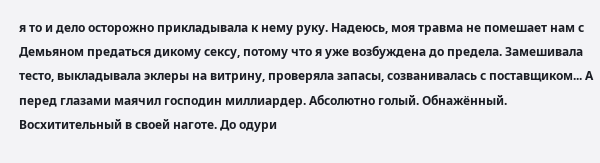я то и дело осторожно прикладывала к нему руку. Надеюсь, моя травма не помешает нам с Демьяном предаться дикому сексу, потому что я уже возбуждена до предела. Замешивала тесто, выкладывала эклеры на витрину, проверяла запасы, созванивалась с поставщиком... А перед глазами маячил господин миллиардер. Абсолютно голый. Обнажённый. Восхитительный в своей наготе. До одури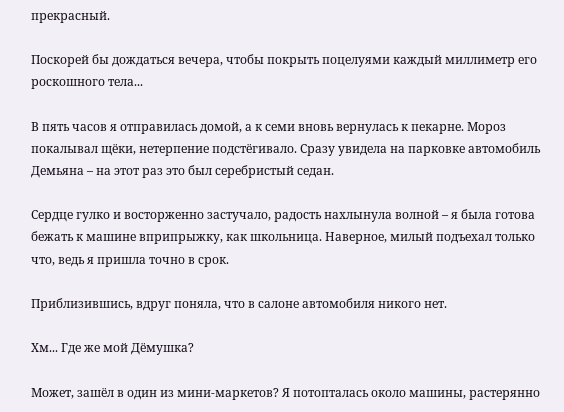прекрасный.

Поскорей бы дождаться вечера, чтобы покрыть поцелуями каждый миллиметр его роскошного тела...

В пять часов я отправилась домой, а к семи вновь вернулась к пекарне. Мороз покалывал щёки, нетерпение подстёгивало. Сразу увидела на парковке автомобиль Демьяна – на этот раз это был серебристый седан.

Сердце гулко и восторженно застучало, радость нахлынула волной – я была готова бежать к машине вприпрыжку, как школьница. Наверное, милый подъехал только что, ведь я пришла точно в срок.

Приблизившись, вдруг поняла, что в салоне автомобиля никого нет.

Хм... Где же мой Дёмушка?

Может, зашёл в один из мини-маркетов? Я потопталась около машины, растерянно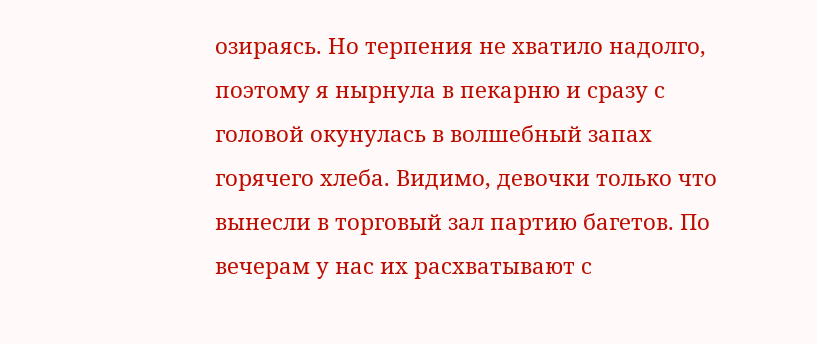озираясь. Но терпения не хватило надолго, поэтому я нырнула в пекарню и сразу с головой окунулась в волшебный запах горячего хлеба. Видимо, девочки только что вынесли в торговый зал партию багетов. По вечерам у нас их расхватывают с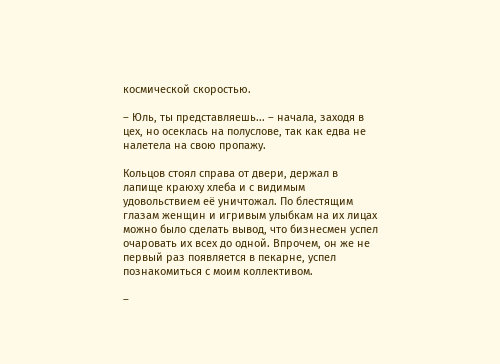космической скоростью.

– Юль, ты представляешь... – начала, заходя в цех, но осеклась на полуслове, так как едва не налетела на свою пропажу.

Кольцов стоял справа от двери, держал в лапище краюху хлеба и с видимым удовольствием её уничтожал. По блестящим глазам женщин и игривым улыбкам на их лицах можно было сделать вывод, что бизнесмен успел очаровать их всех до одной. Впрочем, он же не первый раз появляется в пекарне, успел познакомиться с моим коллективом.

–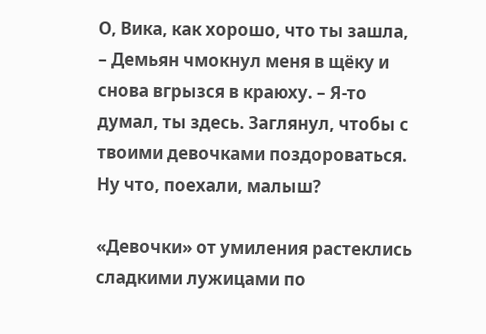О, Вика, как хорошо, что ты зашла, – Демьян чмокнул меня в щёку и снова вгрызся в краюху. – Я-то думал, ты здесь. Заглянул, чтобы с твоими девочками поздороваться. Ну что, поехали, малыш?

«Девочки» от умиления растеклись сладкими лужицами по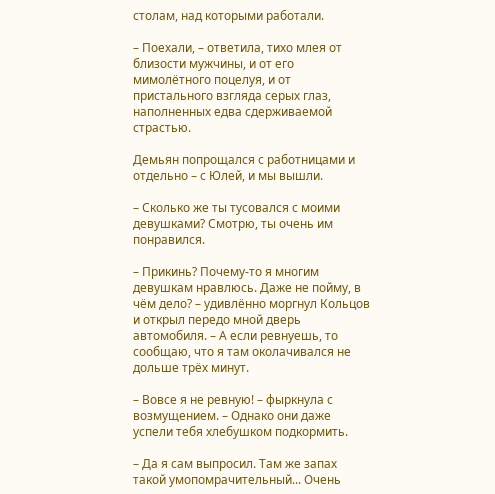столам, над которыми работали.

– Поехали, – ответила, тихо млея от близости мужчины, и от его мимолётного поцелуя, и от пристального взгляда серых глаз, наполненных едва сдерживаемой страстью.

Демьян попрощался с работницами и отдельно – с Юлей, и мы вышли.

– Сколько же ты тусовался с моими девушками? Смотрю, ты очень им понравился.

– Прикинь? Почему-то я многим девушкам нравлюсь. Даже не пойму, в чём дело? – удивлённо моргнул Кольцов и открыл передо мной дверь автомобиля. – А если ревнуешь, то сообщаю, что я там околачивался не дольше трёх минут.

– Вовсе я не ревную! – фыркнула с возмущением. – Однако они даже успели тебя хлебушком подкормить.

– Да я сам выпросил. Там же запах такой умопомрачительный... Очень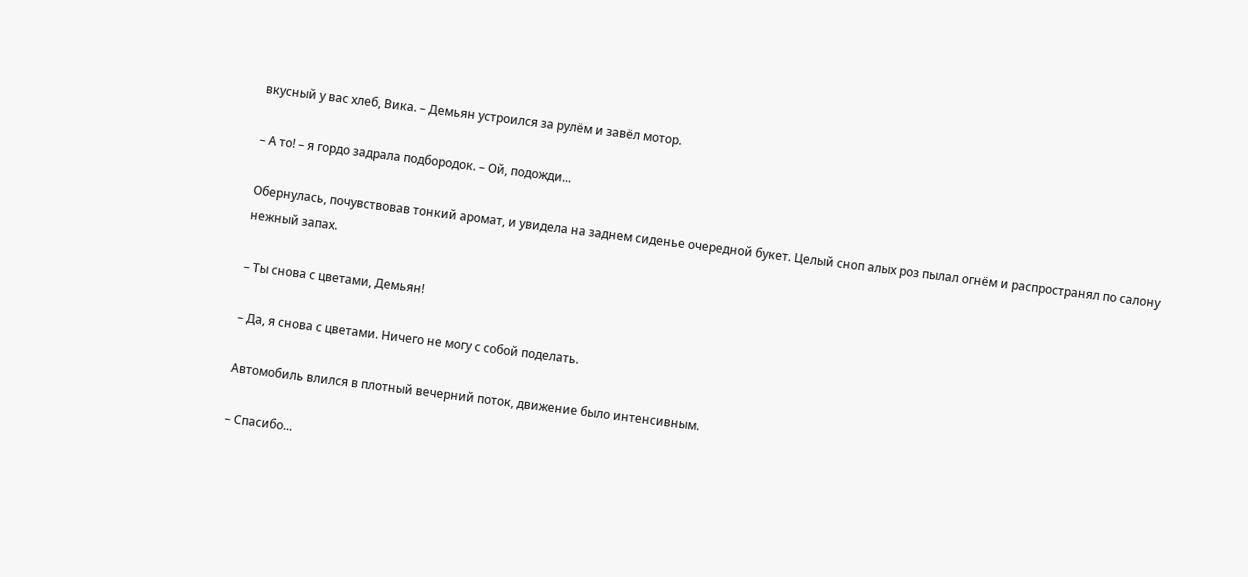вкусный у вас хлеб, Вика. – Демьян устроился за рулём и завёл мотор.

– А то! – я гордо задрала подбородок. – Ой, подожди...

Обернулась, почувствовав тонкий аромат, и увидела на заднем сиденье очередной букет. Целый сноп алых роз пылал огнём и распространял по салону нежный запах.

– Ты снова с цветами, Демьян!

– Да, я снова с цветами. Ничего не могу с собой поделать.

Автомобиль влился в плотный вечерний поток, движение было интенсивным.

– Спасибо...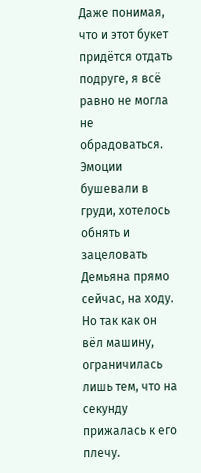Даже понимая, что и этот букет придётся отдать подруге, я всё равно не могла не обрадоваться. Эмоции бушевали в груди, хотелось обнять и зацеловать Демьяна прямо сейчас, на ходу. Но так как он вёл машину, ограничилась лишь тем, что на секунду прижалась к его плечу.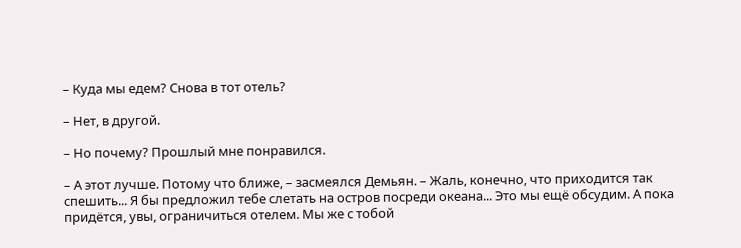– Куда мы едем? Снова в тот отель?

– Нет, в другой.

– Но почему? Прошлый мне понравился.

– А этот лучше. Потому что ближе, – засмеялся Демьян. – Жаль, конечно, что приходится так спешить... Я бы предложил тебе слетать на остров посреди океана... Это мы ещё обсудим. А пока придётся, увы, ограничиться отелем. Мы же с тобой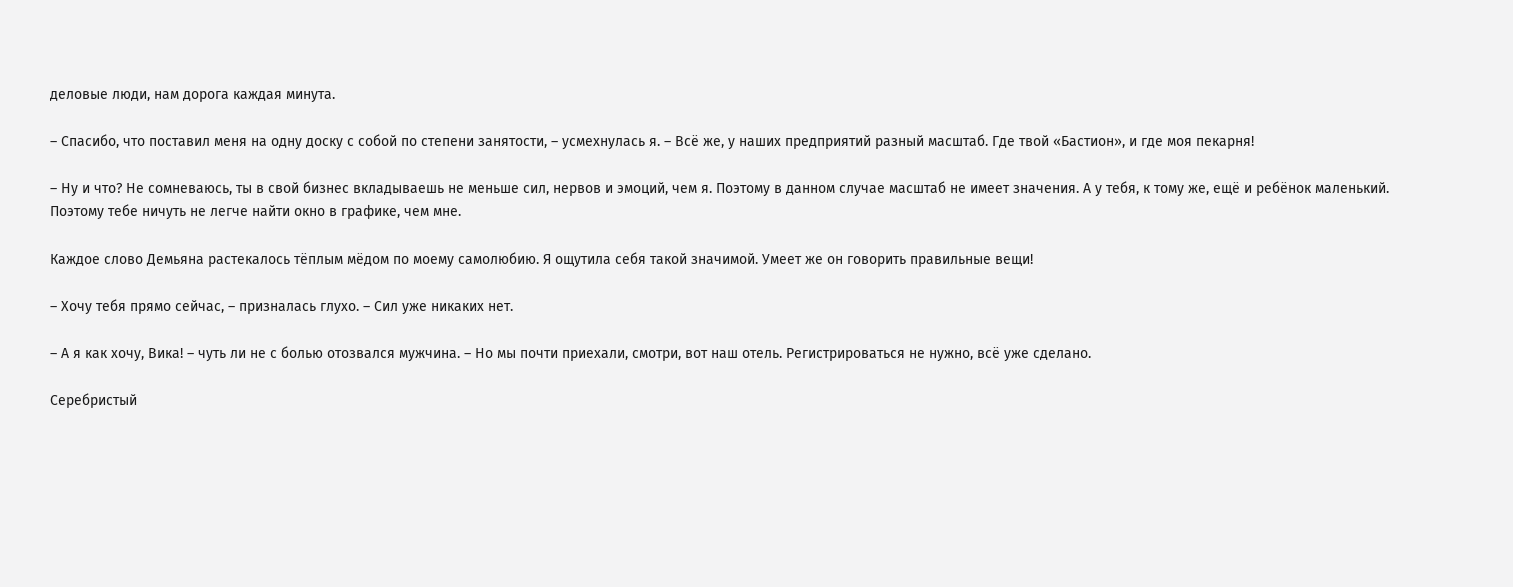деловые люди, нам дорога каждая минута.

– Спасибо, что поставил меня на одну доску с собой по степени занятости, – усмехнулась я. – Всё же, у наших предприятий разный масштаб. Где твой «Бастион», и где моя пекарня!

– Ну и что? Не сомневаюсь, ты в свой бизнес вкладываешь не меньше сил, нервов и эмоций, чем я. Поэтому в данном случае масштаб не имеет значения. А у тебя, к тому же, ещё и ребёнок маленький. Поэтому тебе ничуть не легче найти окно в графике, чем мне.

Каждое слово Демьяна растекалось тёплым мёдом по моему самолюбию. Я ощутила себя такой значимой. Умеет же он говорить правильные вещи!

– Хочу тебя прямо сейчас, – призналась глухо. – Сил уже никаких нет.

– А я как хочу, Вика! – чуть ли не с болью отозвался мужчина. – Но мы почти приехали, смотри, вот наш отель. Регистрироваться не нужно, всё уже сделано.

Серебристый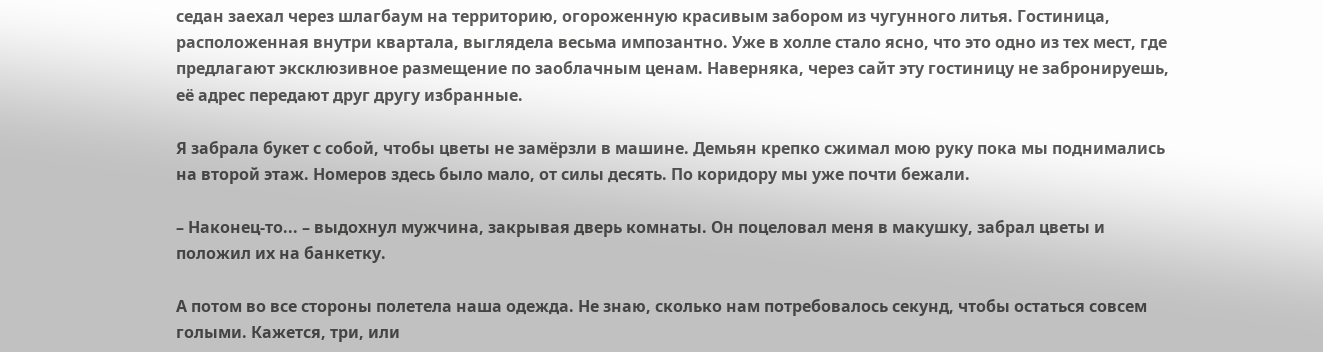седан заехал через шлагбаум на территорию, огороженную красивым забором из чугунного литья. Гостиница, расположенная внутри квартала, выглядела весьма импозантно. Уже в холле стало ясно, что это одно из тех мест, где предлагают эксклюзивное размещение по заоблачным ценам. Наверняка, через сайт эту гостиницу не забронируешь, её адрес передают друг другу избранные.

Я забрала букет с собой, чтобы цветы не замёрзли в машине. Демьян крепко сжимал мою руку пока мы поднимались на второй этаж. Номеров здесь было мало, от силы десять. По коридору мы уже почти бежали.

– Наконец-то... – выдохнул мужчина, закрывая дверь комнаты. Он поцеловал меня в макушку, забрал цветы и положил их на банкетку.

А потом во все стороны полетела наша одежда. Не знаю, сколько нам потребовалось секунд, чтобы остаться совсем голыми. Кажется, три, или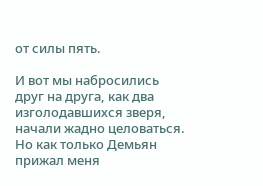от силы пять.

И вот мы набросились друг на друга, как два изголодавшихся зверя, начали жадно целоваться. Но как только Демьян прижал меня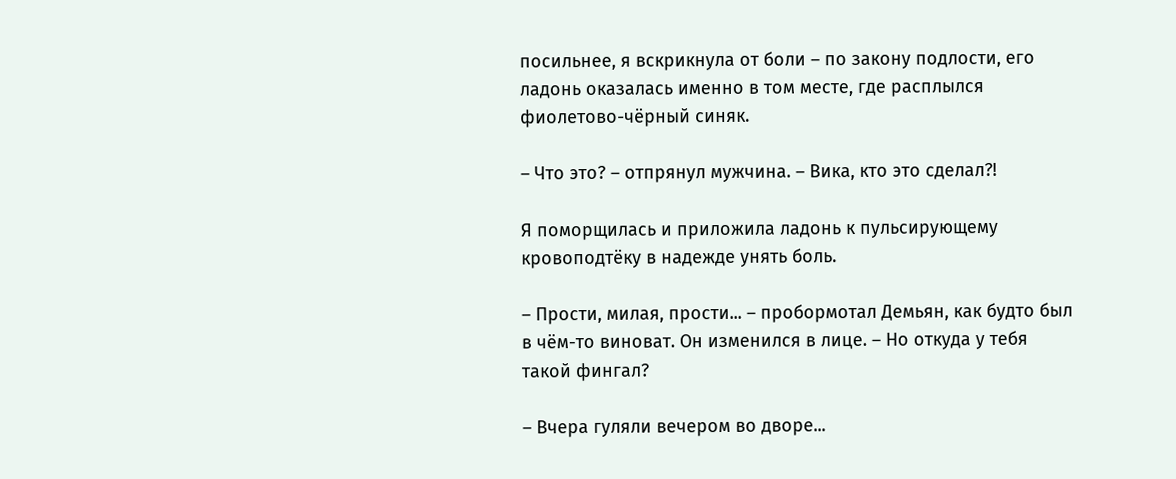посильнее, я вскрикнула от боли – по закону подлости, его ладонь оказалась именно в том месте, где расплылся фиолетово-чёрный синяк.

– Что это? – отпрянул мужчина. – Вика, кто это сделал?!

Я поморщилась и приложила ладонь к пульсирующему кровоподтёку в надежде унять боль.

– Прости, милая, прости... – пробормотал Демьян, как будто был в чём-то виноват. Он изменился в лице. – Но откуда у тебя такой фингал?

– Вчера гуляли вечером во дворе...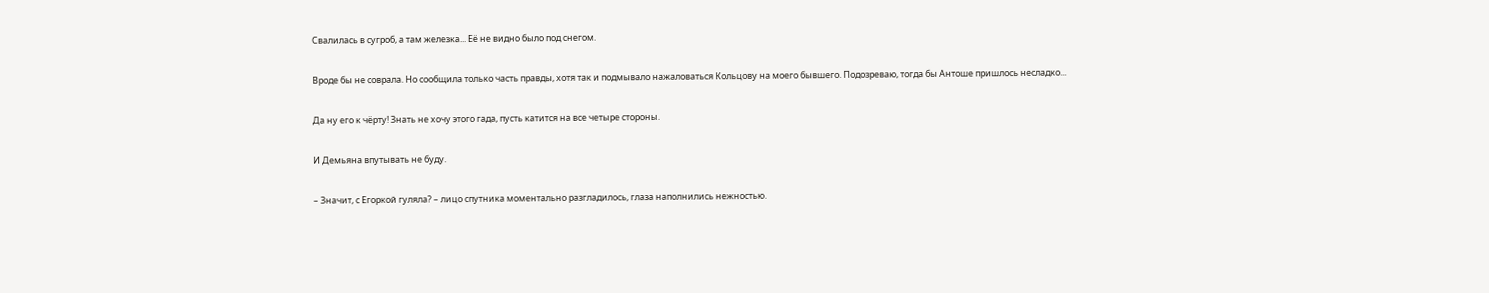Свалилась в сугроб, а там железка... Её не видно было под снегом.

Вроде бы не соврала. Но сообщила только часть правды, хотя так и подмывало нажаловаться Кольцову на моего бывшего. Подозреваю, тогда бы Антоше пришлось несладко...

Да ну его к чёрту! Знать не хочу этого гада, пусть катится на все четыре стороны.

И Демьяна впутывать не буду.

– Значит, с Егоркой гуляла? – лицо спутника моментально разгладилось, глаза наполнились нежностью.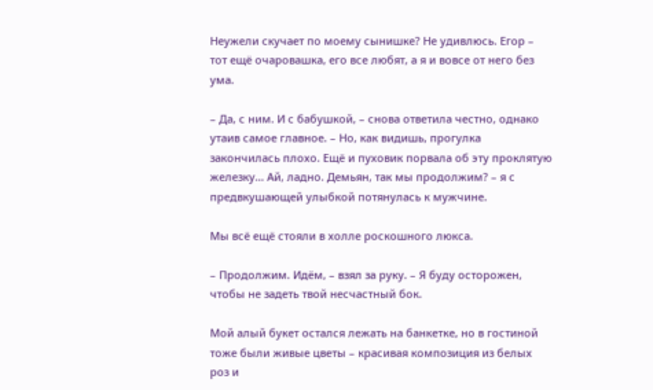Неужели скучает по моему сынишке? Не удивлюсь. Егор – тот ещё очаровашка, его все любят, а я и вовсе от него без ума.

– Да, с ним. И с бабушкой, – снова ответила честно, однако утаив самое главное. – Но, как видишь, прогулка закончилась плохо. Ещё и пуховик порвала об эту проклятую железку... Ай, ладно. Демьян, так мы продолжим? – я с предвкушающей улыбкой потянулась к мужчине.

Мы всё ещё стояли в холле роскошного люкса.

– Продолжим. Идём, – взял за руку. – Я буду осторожен, чтобы не задеть твой несчастный бок.

Мой алый букет остался лежать на банкетке, но в гостиной тоже были живые цветы – красивая композиция из белых роз и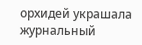орхидей украшала журнальный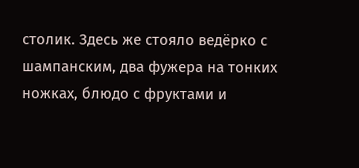столик. Здесь же стояло ведёрко с шампанским, два фужера на тонких ножках, блюдо с фруктами и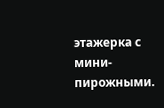этажерка с мини-пирожными.